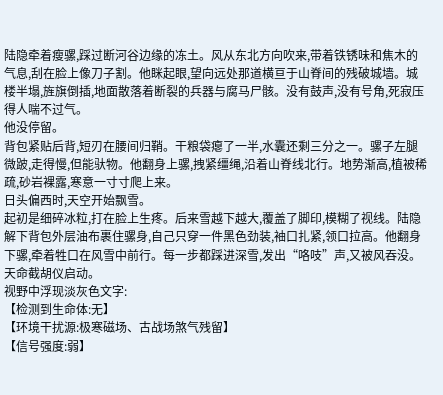陆隐牵着瘦骡,踩过断河谷边缘的冻土。风从东北方向吹来,带着铁锈味和焦木的气息,刮在脸上像刀子割。他眯起眼,望向远处那道横亘于山脊间的残破城墙。城楼半塌,旌旗倒插,地面散落着断裂的兵器与腐马尸骸。没有鼓声,没有号角,死寂压得人喘不过气。
他没停留。
背包紧贴后背,短刃在腰间归鞘。干粮袋瘪了一半,水囊还剩三分之一。骡子左腿微跛,走得慢,但能驮物。他翻身上骡,拽紧缰绳,沿着山脊线北行。地势渐高,植被稀疏,砂岩裸露,寒意一寸寸爬上来。
日头偏西时,天空开始飘雪。
起初是细碎冰粒,打在脸上生疼。后来雪越下越大,覆盖了脚印,模糊了视线。陆隐解下背包外层油布裹住骡身,自己只穿一件黑色劲装,袖口扎紧,领口拉高。他翻身下骡,牵着牲口在风雪中前行。每一步都踩进深雪,发出“咯吱”声,又被风吞没。
天命截胡仪启动。
视野中浮现淡灰色文字:
【检测到生命体:无】
【环境干扰源:极寒磁场、古战场煞气残留】
【信号强度:弱】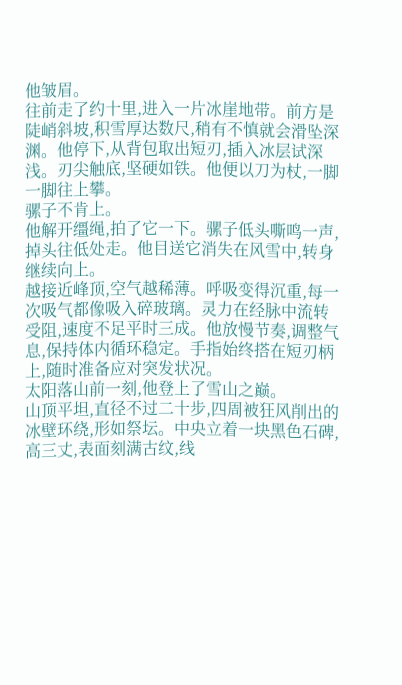他皱眉。
往前走了约十里,进入一片冰崖地带。前方是陡峭斜坡,积雪厚达数尺,稍有不慎就会滑坠深渊。他停下,从背包取出短刃,插入冰层试深浅。刃尖触底,坚硬如铁。他便以刀为杖,一脚一脚往上攀。
骡子不肯上。
他解开缰绳,拍了它一下。骡子低头嘶鸣一声,掉头往低处走。他目送它消失在风雪中,转身继续向上。
越接近峰顶,空气越稀薄。呼吸变得沉重,每一次吸气都像吸入碎玻璃。灵力在经脉中流转受阻,速度不足平时三成。他放慢节奏,调整气息,保持体内循环稳定。手指始终搭在短刃柄上,随时准备应对突发状况。
太阳落山前一刻,他登上了雪山之巅。
山顶平坦,直径不过二十步,四周被狂风削出的冰壁环绕,形如祭坛。中央立着一块黑色石碑,高三丈,表面刻满古纹,线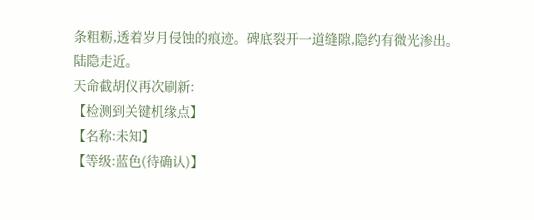条粗粝,透着岁月侵蚀的痕迹。碑底裂开一道缝隙,隐约有微光渗出。
陆隐走近。
天命截胡仪再次刷新:
【检测到关键机缘点】
【名称:未知】
【等级:蓝色(待确认)】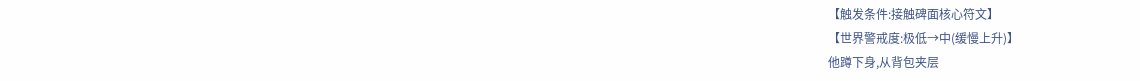【触发条件:接触碑面核心符文】
【世界警戒度:极低→中(缓慢上升)】
他蹲下身,从背包夹层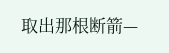取出那根断箭—